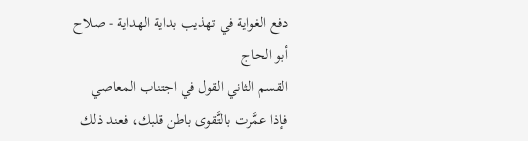دفع الغواية في تهذيب بداية الهداية - صلاح أبو الحاج
القسم الثاني القول في اجتناب المعاصي
فإذا عمَّرت بالتَّقوى باطن قلبك، فعند ذلك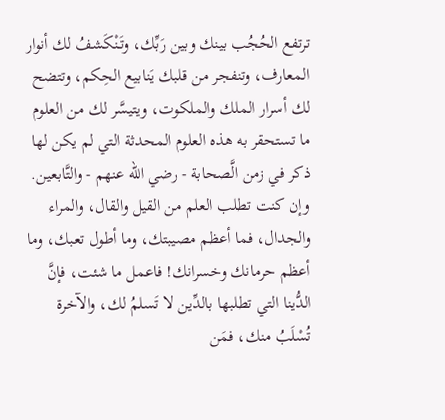ترتفع الحُجُب بينك وبين رَبِّك، وتَنْكَشفُ لك أنوار المعارف، وتنفجر من قلبك يَنابيع الحِكم، وتتضح لك أسرار الملك والملكوت، ويتيسَّر لك من العلوم ما تستحقر به هذه العلوم المحدثة التي لم يكن لها ذكر في زمن الَّصحابة - رضي الله عنهم - والتَّابعين.
وإن كنت تطلب العلم من القيل والقال، والمراء والجدال، فما أعظم مصيبتك، وما أطول تعبك، وما أعظم حرمانك وخسرانك! فاعمل ما شئت، فإنَّ الدُّينا التي تطلبها بالدِّين لا تَسلمُ لك، والآخرة تُسْلَبُ منك، فمَن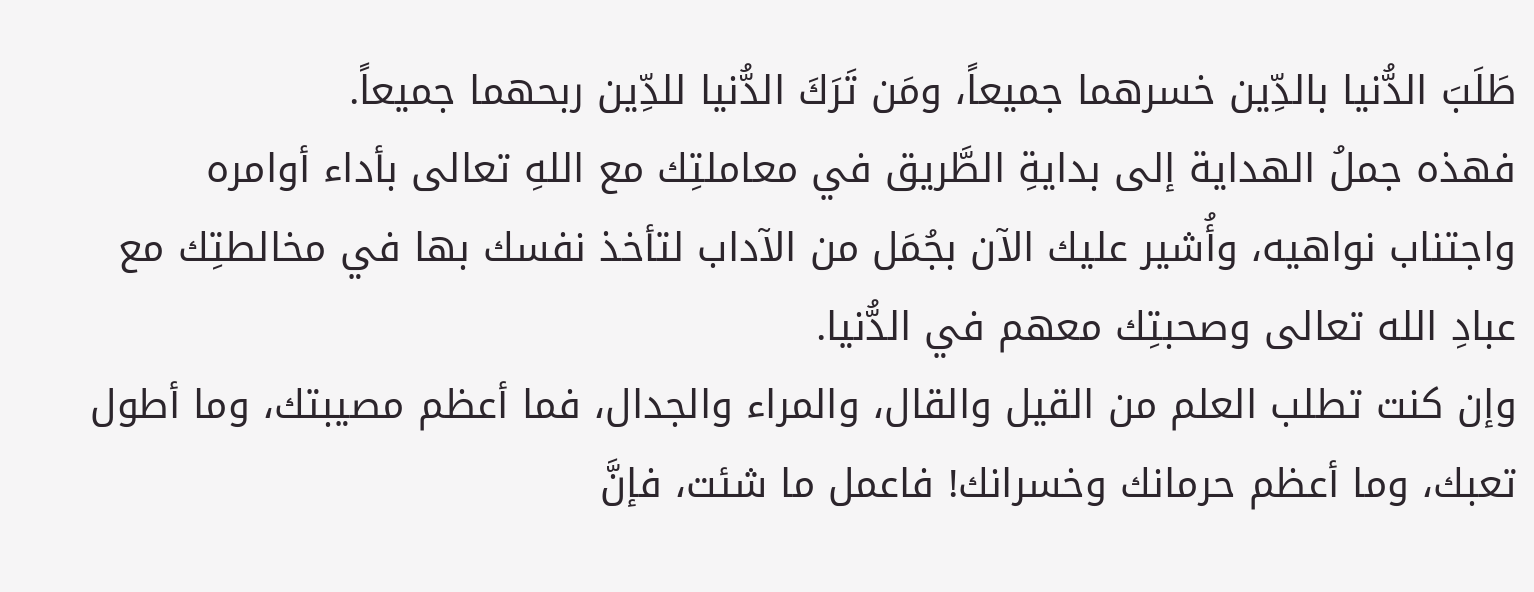طَلَبَ الدُّنيا بالدِّين خسرهما جميعاً، ومَن تَرَكَ الدُّنيا للدِّين ربحهما جميعاً.
فهذه جملُ الهداية إلى بدايةِ الطَّريق في معاملتِك مع اللهِ تعالى بأداء أوامره واجتناب نواهيه، وأُشير عليك الآن بجُمَل من الآداب لتأخذ نفسك بها في مخالطتِك مع عبادِ الله تعالى وصحبتِك معهم في الدُّنيا.
وإن كنت تطلب العلم من القيل والقال، والمراء والجدال، فما أعظم مصيبتك، وما أطول تعبك، وما أعظم حرمانك وخسرانك! فاعمل ما شئت، فإنَّ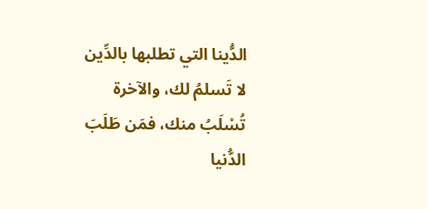الدُّينا التي تطلبها بالدِّين لا تَسلمُ لك، والآخرة تُسْلَبُ منك، فمَن طَلَبَ الدُّنيا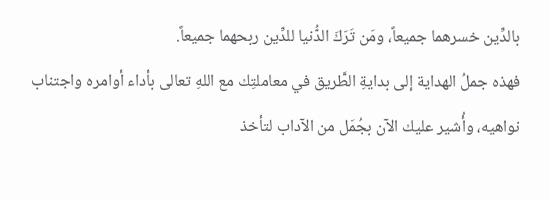بالدِّين خسرهما جميعاً، ومَن تَرَكَ الدُّنيا للدِّين ربحهما جميعاً.
فهذه جملُ الهداية إلى بدايةِ الطَّريق في معاملتِك مع اللهِ تعالى بأداء أوامره واجتناب نواهيه، وأُشير عليك الآن بجُمَل من الآداب لتأخذ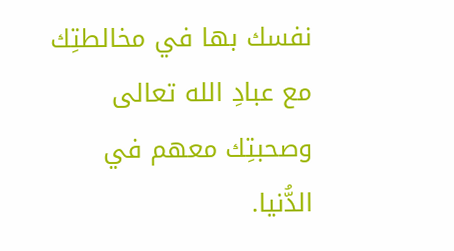نفسك بها في مخالطتِك مع عبادِ الله تعالى وصحبتِك معهم في الدُّنيا.